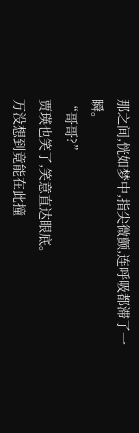那之间,恍如梦中,指尖微颤,连呼吸都滞了一瞬。
“哥哥?”
贾瑛也笑了,笑意直达眼底。
万没想到竟能在此撞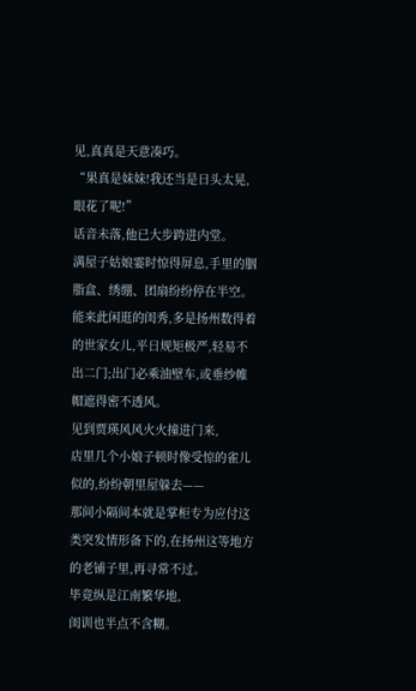见,真真是天意凑巧。
“果真是妹妹!我还当是日头太晃,眼花了呢!”
话音未落,他已大步跨进内堂。
满屋子姑娘霎时惊得屏息,手里的胭脂盒、绣绷、团扇纷纷停在半空。
能来此闲逛的闺秀,多是扬州数得着的世家女儿,平日规矩极严,轻易不出二门;出门必乘油壁车,或垂纱帷帽遮得密不透风。
见到贾瑛风风火火撞进门来,
店里几个小娘子顿时像受惊的雀儿似的,纷纷朝里屋躲去——
那间小隔间本就是掌柜专为应付这类突发情形备下的,在扬州这等地方的老铺子里,再寻常不过。
毕竟纵是江南繁华地,
闺训也半点不含糊。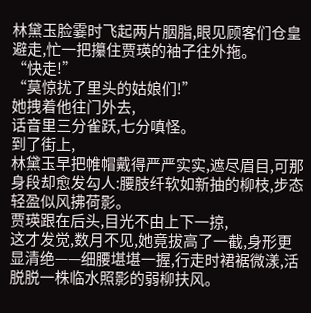林黛玉脸霎时飞起两片胭脂,眼见顾客们仓皇避走,忙一把攥住贾瑛的袖子往外拖。
“快走!”
“莫惊扰了里头的姑娘们!”
她拽着他往门外去,
话音里三分雀跃,七分嗔怪。
到了街上,
林黛玉早把帷帽戴得严严实实,遮尽眉目,可那身段却愈发勾人:腰肢纤软如新抽的柳枝,步态轻盈似风拂荷影。
贾瑛跟在后头,目光不由上下一掠,
这才发觉,数月不见,她竟拔高了一截,身形更显清绝——细腰堪堪一握,行走时裙裾微漾,活脱脱一株临水照影的弱柳扶风。